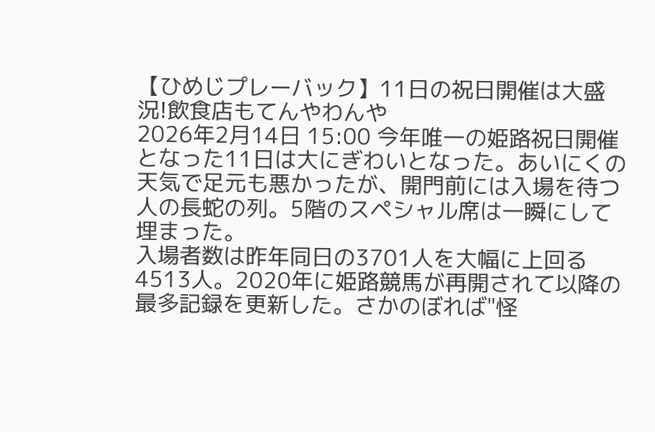【ひめじプレーバック】11日の祝日開催は大盛況!飲食店もてんやわんや
2026年2月14日 15:00 今年唯一の姫路祝日開催となった11日は大にぎわいとなった。あいにくの天気で足元も悪かったが、開門前には入場を待つ人の長蛇の列。5階のスペシャル席は一瞬にして埋まった。
入場者数は昨年同日の3701人を大幅に上回る4513人。2020年に姫路競馬が再開されて以降の最多記録を更新した。さかのぼれば"怪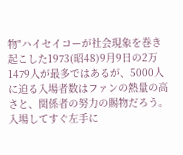物"ハイセイコーが社会現象を巻き起こした1973(昭48)9月9日の2万1479人が最多ではあるが、5000人に迫る入場者数はファンの熱量の高さと、関係者の努力の賜物だろう。
入場してすぐ左手に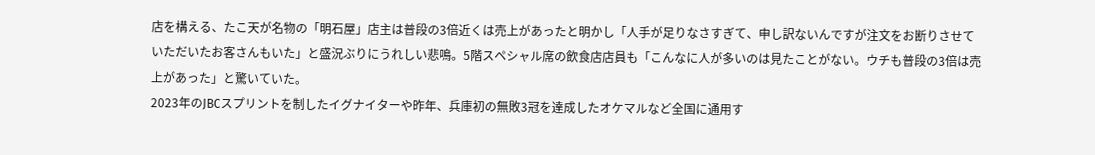店を構える、たこ天が名物の「明石屋」店主は普段の3倍近くは売上があったと明かし「人手が足りなさすぎて、申し訳ないんですが注文をお断りさせていただいたお客さんもいた」と盛況ぶりにうれしい悲鳴。5階スペシャル席の飲食店店員も「こんなに人が多いのは見たことがない。ウチも普段の3倍は売上があった」と驚いていた。
2023年のJBCスプリントを制したイグナイターや昨年、兵庫初の無敗3冠を達成したオケマルなど全国に通用す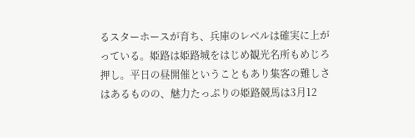るスターホースが育ち、兵庫のレベルは確実に上がっている。姫路は姫路城をはじめ観光名所もめじろ押し。平日の昼開催ということもあり集客の難しさはあるものの、魅力たっぷりの姫路競馬は3月12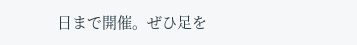日まで開催。ぜひ足を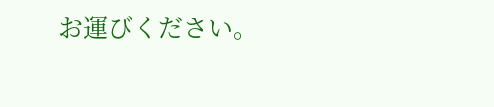お運びください。